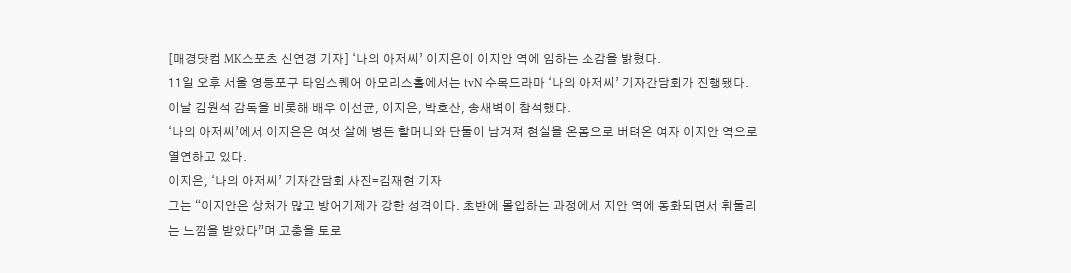[매경닷컴 MK스포츠 신연경 기자] ‘나의 아저씨’ 이지은이 이지안 역에 임하는 소감을 밝혔다.
11일 오후 서울 영등포구 타임스퀘어 아모리스홀에서는 tvN 수목드라마 ‘나의 아저씨’ 기자간담회가 진행됐다. 이날 김원석 감독을 비롯해 배우 이선균, 이지은, 박호산, 송새벽이 참석했다.
‘나의 아저씨’에서 이지은은 여섯 살에 병든 할머니와 단둘이 남겨져 현실을 온몸으로 버텨온 여자 이지안 역으로 열연하고 있다.
이지은, ‘나의 아저씨’ 기자간담회 사진=김재현 기자
그는 “이지안은 상처가 많고 방어기제가 강한 성격이다. 초반에 몰입하는 과정에서 지안 역에 동화되면서 휘둘리는 느낌을 받았다”며 고충을 토로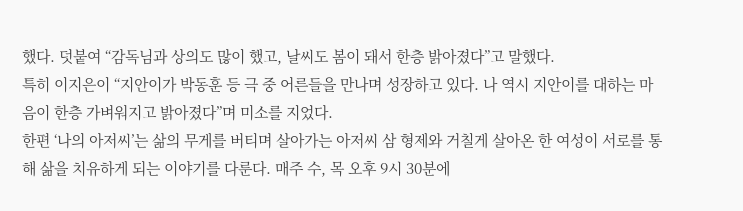했다. 덧붙여 “감독님과 상의도 많이 했고, 날씨도 봄이 돼서 한층 밝아졌다”고 말했다.
특히 이지은이 “지안이가 박동훈 등 극 중 어른들을 만나며 성장하고 있다. 나 역시 지안이를 대하는 마음이 한층 가벼워지고 밝아졌다”며 미소를 지었다.
한편 ‘나의 아저씨’는 삶의 무게를 버티며 살아가는 아저씨 삼 형제와 거칠게 살아온 한 여성이 서로를 통해 삶을 치유하게 되는 이야기를 다룬다. 매주 수, 목 오후 9시 30분에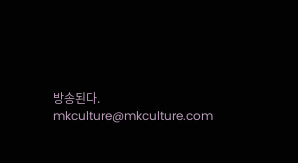방송된다. mkculture@mkculture.com